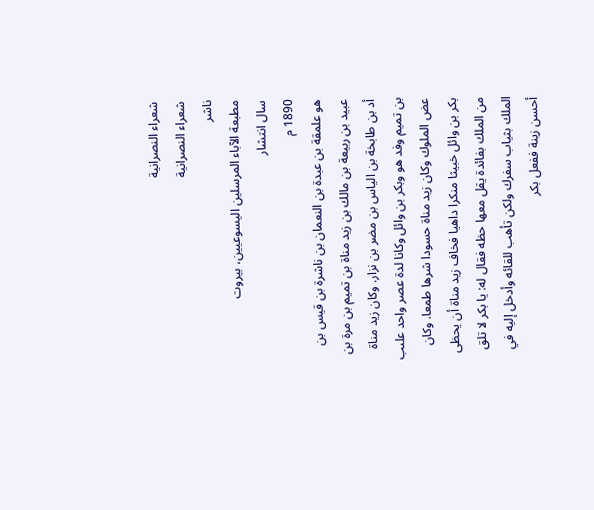شعراء النصرانية
شعراء النصرانية
ناشر
مطبعة الآباء المرسلين اليسوعيين، بيروت
سال انتشار
1890 م
هو علمقة بن عبدة بن النعمان بن ناشرة بن قيس بن عبيد بن ربيعة بن مالك بن زيد مناة بن تميم بن مرة بن أد بن طابخة بن الياس بن مضر بن نزار. وكان زيد مناة بن تميم وفد هو وبكر بن وائل وكانا لدة عصر واحد علىب عض الملوك وكان زيد مناة حسودا شرها طمعا. وكان بكر بن وائل خبيثا منكرا داهيا فخاف زيد مناة أن يحظى من الملك بفائدة يقل معها حظه فقال له: يا بكر لا تلق الملك بثياب سفرك ولكن تأهب للقائه وأدخل إليه في أحسن زينة ففعل بكر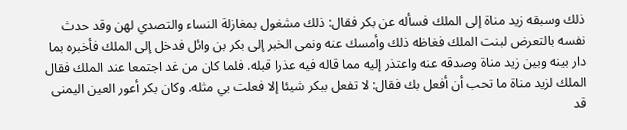ذلك وسبقه زيد مناة إلى الملك فسأله عن بكر فقال: ذلك مشغول بمغازلة النساء والتصدي لهن وقد حدث نفسه بالتعرض لبنت الملك فغاظه ذلك وأمسك عنه ونمى الخبر إلى بكر بن وائل فدخل إلى الملك فأخبره بما دار بينه وبين زيد مناة وصدقه عنه واعتذر إليه مما قاله فيه عذرا قبله. فلما كان من غد اجتمعا عند الملك فقال الملك لزيد مناة ما تحب أن أفعل بك فقال: لا تفعل ببكر شيئا إلا فعلت بي مثله. وكان بكر أعور العين اليمنى قد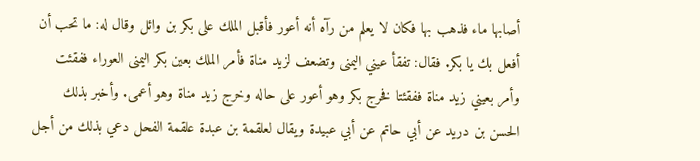أصابها ماء فذهب بها فكان لا يعلم من رآه أنه أعور فأقبل الملك على بكر بن وائل وقال له: ما تحب أن أفعل بك يا بكر. فقال: تفقأ عيني اليمنى وتضعف لزيد مناة فأمر الملك بعين بكر اليمنى العوراء ففقئت وأمر بعيني زيد مناة ففقئتا فخرج بكر وهو أعور على حاله وخرج زيد مناة وهو أعمى. وأخبر بذلك الحسن بن دريد عن أبي حاتم عن أبي عبيدة ويقال لعلقمة بن عبدة علقمة الفحل دعي بذلك من أجل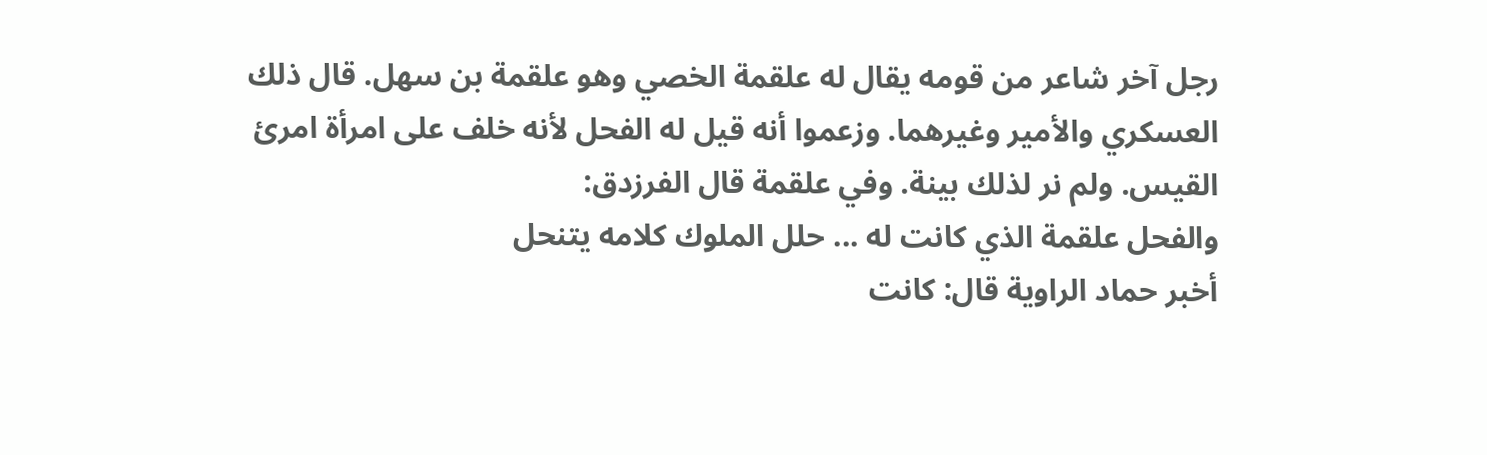رجل آخر شاعر من قومه يقال له علقمة الخصي وهو علقمة بن سهل. قال ذلك العسكري والأمير وغيرهما. وزعموا أنه قيل له الفحل لأنه خلف على امرأة امرئ القيس. ولم نر لذلك بينة. وفي علقمة قال الفرزدق:
والفحل علقمة الذي كانت له ... حلل الملوك كلامه يتنحل
أخبر حماد الراوية قال: كانت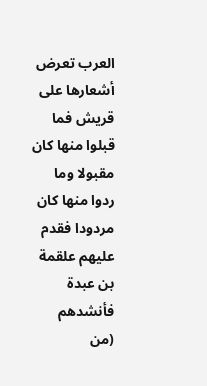العرب تعرض أشعارها على قريش فما قبلوا منها كان مقبولا وما ردوا منها كان مردودا فقدم عليهم علقمة بن عبدة فأنشدهم (من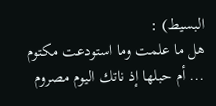البسيط) :
هل ما علمت وما استودعت مكتوم ... أم حبلها إذ ناتك اليوم مصروم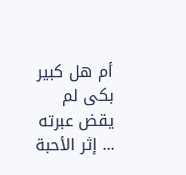أم هل كبير بكى لم يقض عبرته ... إثر الأحبة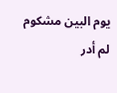يوم البين مشكوم
لم أدر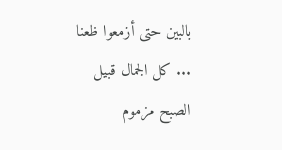بالبين حتى أزمعوا ظعنا ... كل الجمال قبيل الصبح مزموم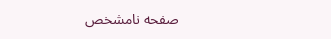صفحه نامشخص